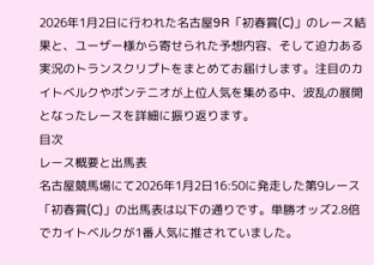2026年1月2日に行われた名古屋9R「初春賞(C)」のレース結果と、ユーザー様から寄せられた予想内容、そして迫力ある実況のトランスクリプトをまとめてお届けします。注目のカイトベルクやポンテニオが上位人気を集める中、波乱の展開となったレースを詳細に振り返ります。
目次
レース概要と出馬表
名古屋競馬場にて2026年1月2日16:50に発走した第9レース「初春賞(C)」の出馬表は以下の通りです。単勝オッズ2.8倍でカイトベルクが1番人気に推されていました。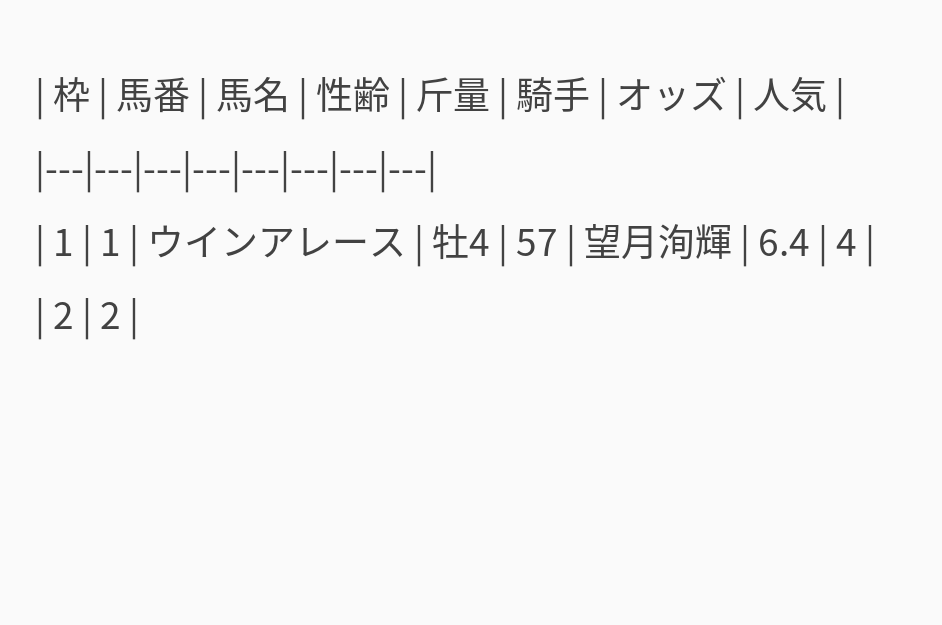| 枠 | 馬番 | 馬名 | 性齢 | 斤量 | 騎手 | オッズ | 人気 |
|---|---|---|---|---|---|---|---|
| 1 | 1 | ウインアレース | 牡4 | 57 | 望月洵輝 | 6.4 | 4 |
| 2 | 2 |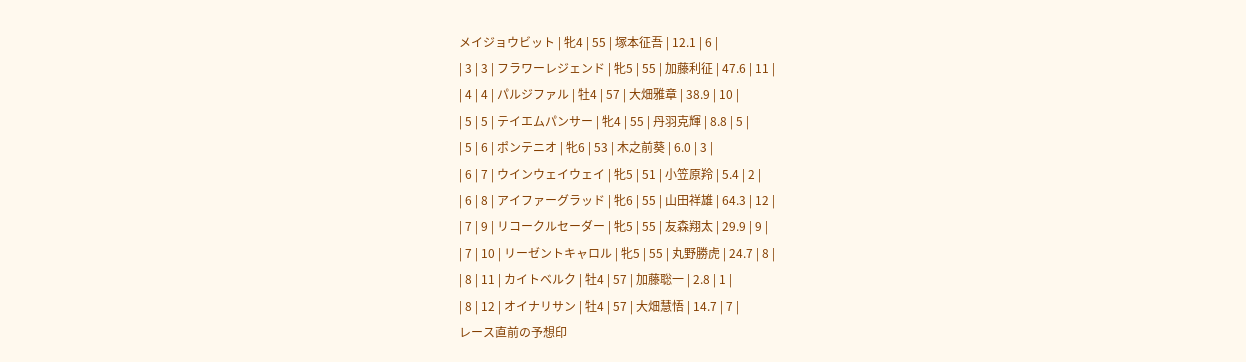メイジョウビット | 牝4 | 55 | 塚本征吾 | 12.1 | 6 |
| 3 | 3 | フラワーレジェンド | 牝5 | 55 | 加藤利征 | 47.6 | 11 |
| 4 | 4 | パルジファル | 牡4 | 57 | 大畑雅章 | 38.9 | 10 |
| 5 | 5 | テイエムパンサー | 牝4 | 55 | 丹羽克輝 | 8.8 | 5 |
| 5 | 6 | ポンテニオ | 牝6 | 53 | 木之前葵 | 6.0 | 3 |
| 6 | 7 | ウインウェイウェイ | 牝5 | 51 | 小笠原羚 | 5.4 | 2 |
| 6 | 8 | アイファーグラッド | 牝6 | 55 | 山田祥雄 | 64.3 | 12 |
| 7 | 9 | リコークルセーダー | 牝5 | 55 | 友森翔太 | 29.9 | 9 |
| 7 | 10 | リーゼントキャロル | 牝5 | 55 | 丸野勝虎 | 24.7 | 8 |
| 8 | 11 | カイトベルク | 牡4 | 57 | 加藤聡一 | 2.8 | 1 |
| 8 | 12 | オイナリサン | 牡4 | 57 | 大畑慧悟 | 14.7 | 7 |
レース直前の予想印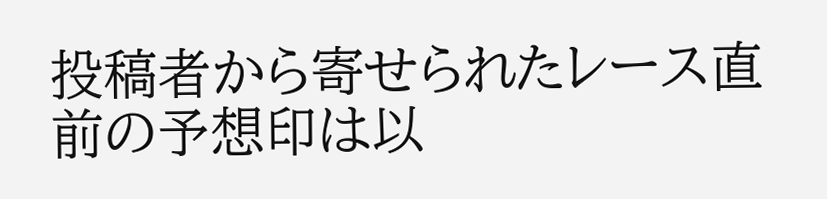投稿者から寄せられたレース直前の予想印は以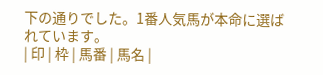下の通りでした。1番人気馬が本命に選ばれています。
| 印 | 枠 | 馬番 | 馬名 |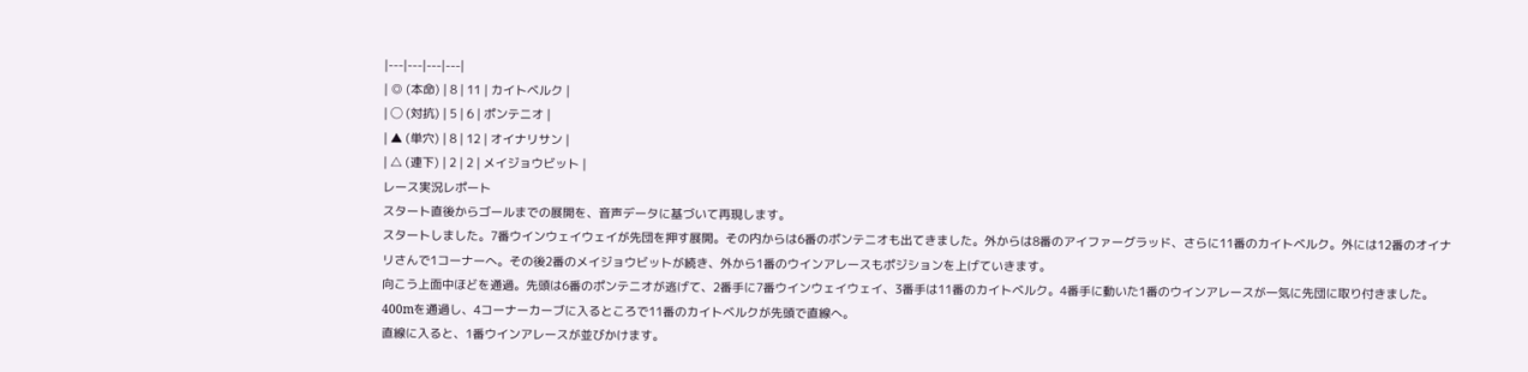|---|---|---|---|
| ◎ (本命) | 8 | 11 | カイトベルク |
| ◯ (対抗) | 5 | 6 | ポンテニオ |
| ▲ (単穴) | 8 | 12 | オイナリサン |
| △ (連下) | 2 | 2 | メイジョウビット |
レース実況レポート
スタート直後からゴールまでの展開を、音声データに基づいて再現します。
スタートしました。7番ウインウェイウェイが先団を押す展開。その内からは6番のポンテニオも出てきました。外からは8番のアイファーグラッド、さらに11番のカイトベルク。外には12番のオイナリさんで1コーナーへ。その後2番のメイジョウビットが続き、外から1番のウインアレースもポジションを上げていきます。
向こう上面中ほどを通過。先頭は6番のポンテニオが逃げて、2番手に7番ウインウェイウェイ、3番手は11番のカイトベルク。4番手に動いた1番のウインアレースが一気に先団に取り付きました。400mを通過し、4コーナーカーブに入るところで11番のカイトベルクが先頭で直線へ。
直線に入ると、1番ウインアレースが並びかけます。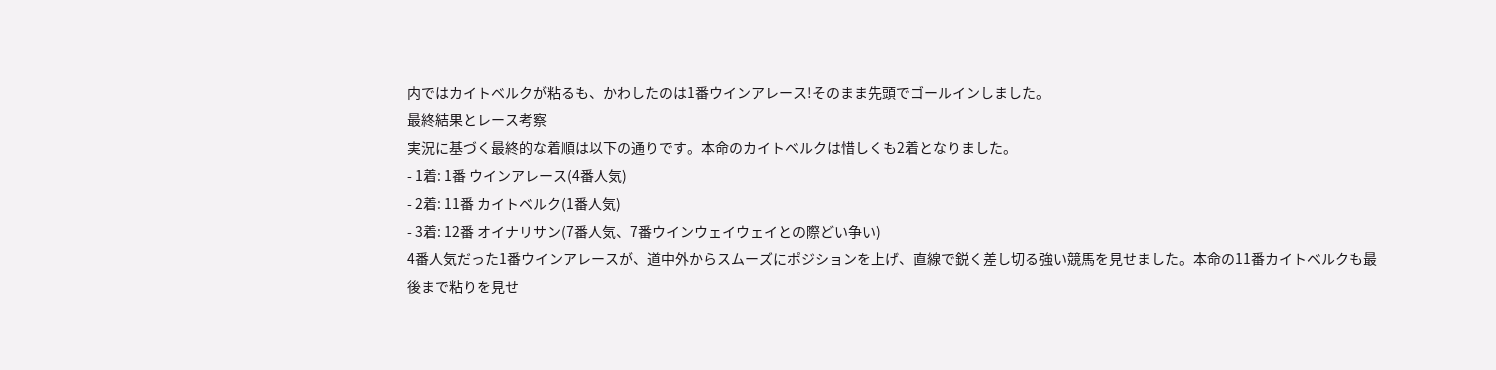内ではカイトベルクが粘るも、かわしたのは1番ウインアレース!そのまま先頭でゴールインしました。
最終結果とレース考察
実況に基づく最終的な着順は以下の通りです。本命のカイトベルクは惜しくも2着となりました。
- 1着: 1番 ウインアレース(4番人気)
- 2着: 11番 カイトベルク(1番人気)
- 3着: 12番 オイナリサン(7番人気、7番ウインウェイウェイとの際どい争い)
4番人気だった1番ウインアレースが、道中外からスムーズにポジションを上げ、直線で鋭く差し切る強い競馬を見せました。本命の11番カイトベルクも最後まで粘りを見せ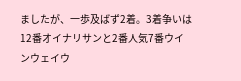ましたが、一歩及ばず2着。3着争いは12番オイナリサンと2番人気7番ウインウェイウ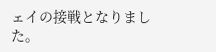ェイの接戦となりました。